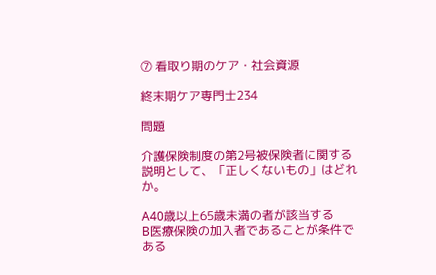⑦ 看取り期のケア・社会資源

終末期ケア専門士234

問題

介護保険制度の第2号被保険者に関する説明として、「正しくないもの」はどれか。

A40歳以上65歳未満の者が該当する
B医療保険の加入者であることが条件である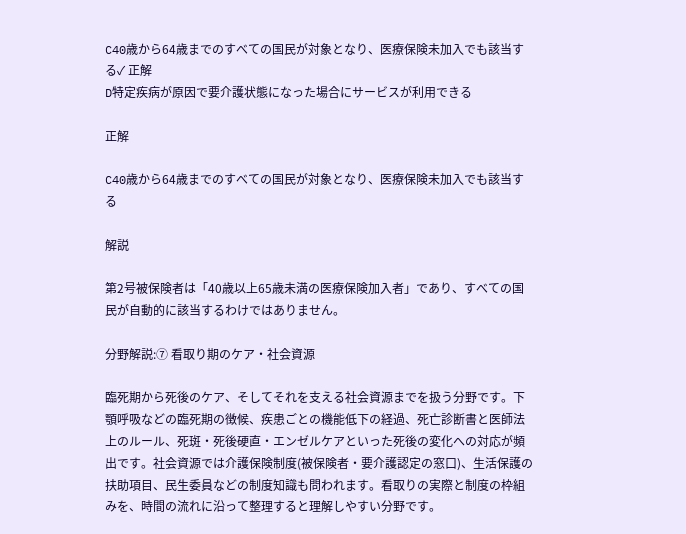C40歳から64歳までのすべての国民が対象となり、医療保険未加入でも該当する✓ 正解
D特定疾病が原因で要介護状態になった場合にサービスが利用できる

正解

C40歳から64歳までのすべての国民が対象となり、医療保険未加入でも該当する

解説

第2号被保険者は「40歳以上65歳未満の医療保険加入者」であり、すべての国民が自動的に該当するわけではありません。

分野解説:⑦ 看取り期のケア・社会資源

臨死期から死後のケア、そしてそれを支える社会資源までを扱う分野です。下顎呼吸などの臨死期の徴候、疾患ごとの機能低下の経過、死亡診断書と医師法上のルール、死斑・死後硬直・エンゼルケアといった死後の変化への対応が頻出です。社会資源では介護保険制度(被保険者・要介護認定の窓口)、生活保護の扶助項目、民生委員などの制度知識も問われます。看取りの実際と制度の枠組みを、時間の流れに沿って整理すると理解しやすい分野です。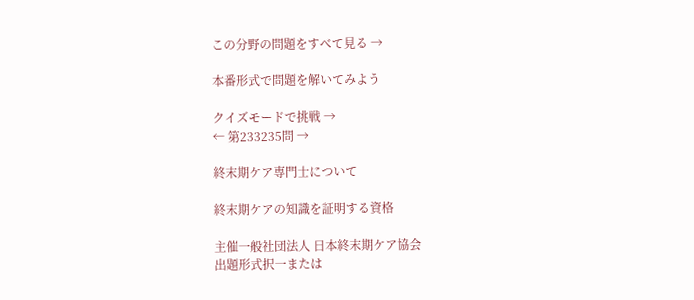この分野の問題をすべて見る →

本番形式で問題を解いてみよう

クイズモードで挑戦 →
← 第233235問 →

終末期ケア専門士について

終末期ケアの知識を証明する資格

主催一般社団法人 日本終末期ケア協会
出題形式択一または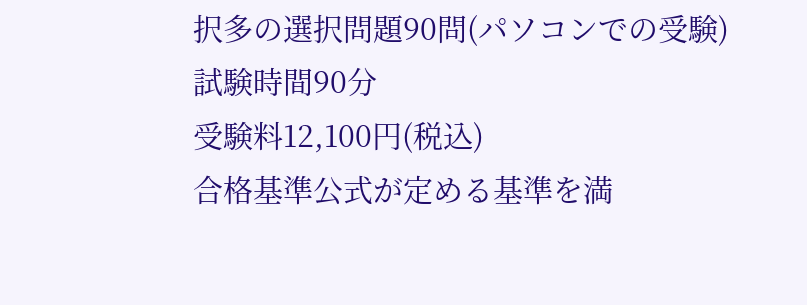択多の選択問題90問(パソコンでの受験)
試験時間90分
受験料12,100円(税込)
合格基準公式が定める基準を満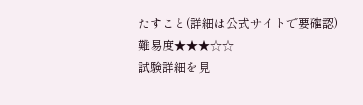たすこと(詳細は公式サイトで要確認)
難易度★★★☆☆
試験詳細を見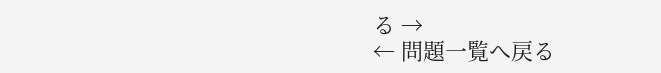る →
← 問題一覧へ戻る